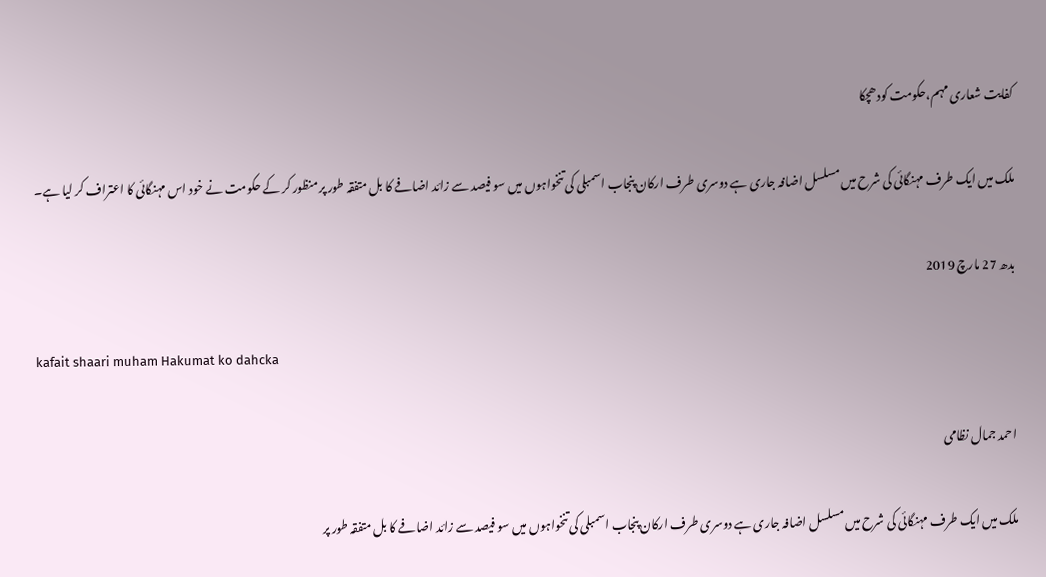کفایت شعاری مہم،حکومت کودھچکا

ملک میں ایک طرف مہنگائی کی شرح میں مسلسل اضافہ جاری ہے دوسری طرف ارکان پنجاب اسمبلی کی تنخواہوں میں سو فیصد سے زائد اضافے کا بل متفقہ طور پر منظور کر کے حکومت نے خود اس مہنگائی کا اعتراف کر لیا ہے۔

بدھ 27 مارچ 2019

kafait shaari muham Hakumat ko dahcka

احمد جمال نظامی

ملک میں ایک طرف مہنگائی کی شرح میں مسلسل اضافہ جاری ہے دوسری طرف ارکان پنجاب اسمبلی کی تنخواہوں میں سو فیصد سے زائد اضافے کا بل متفقہ طور پر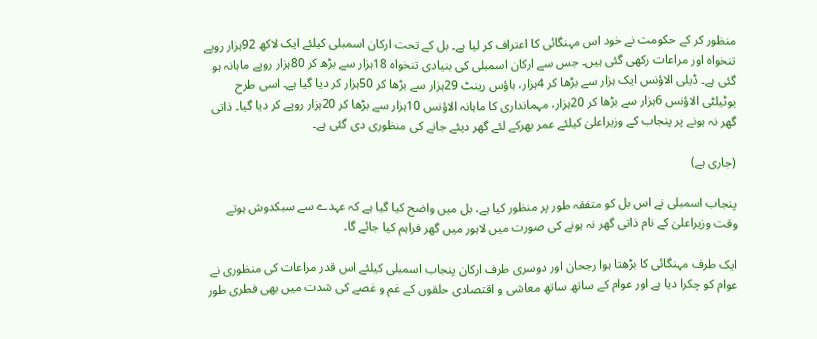منظور کر کے حکومت نے خود اس مہنگائی کا اعتراف کر لیا ہے۔ بل کے تحت ارکان اسمبلی کیلئے ایک لاکھ 92ہزار روپے تنخواہ اور مراعات رکھی گئی ہیں۔ جس سے ارکان اسمبلی کی بنیادی تنخواہ 18ہزار سے بڑھ کر 80ہزار روپے ماہانہ ہو گئی ہے۔ ڈیلی الاؤنس ایک ہزار سے بڑھا کر 4ہزار، ہاؤس رینٹ 29ہزار سے بڑھا کر 50ہزار کر دیا گیا ہے۔ اسی طرح یوٹیلٹی الاؤنس 6ہزار سے بڑھا کر 20ہزار، مہمانداری کا ماہانہ الاؤنس 10ہزار سے بڑھا کر 20ہزار روپے کر دیا گیا۔ ذاتی گھر نہ ہونے پر پنجاب کے وزیراعلیٰ کیلئے عمر بھرکے لئے گھر دیئے جانے کی منظوری دی گئی ہے۔

(جاری ہے)

پنجاب اسمبلی نے اس بل کو متفقہ طور پر منظور کیا ہے، بل میں واضح کیا گیا ہے کہ عہدے سے سبکدوش ہوتے وقت وزیراعلیٰ کے نام ذاتی گھر نہ ہونے کی صورت میں لاہور میں گھر فراہم کیا جائے گا۔

ایک طرف مہنگائی کا بڑھتا ہوا رجحان اور دوسری طرف ارکان پنجاب اسمبلی کیلئے اس قدر مراعات کی منظوری نے عوام کو چکرا دیا ہے اور عوام کے ساتھ ساتھ معاشی و اقتصادی حلقوں کے غم و غصے کی شدت میں بھی فطری طور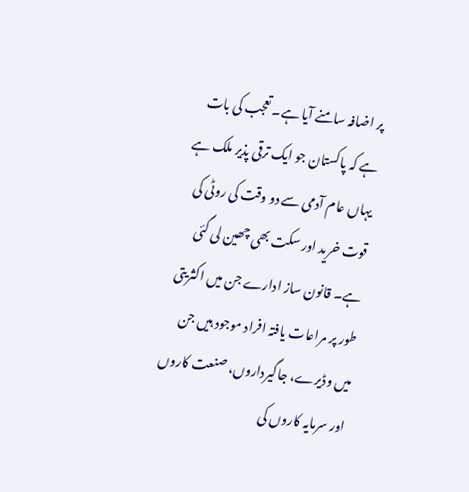پر اضافہ سامنے آیا ہے۔ تعجب کی بات ہے کہ پاکستان جو ایک ترقی پذیر ملک ہے یہاں عام آدمی سے دو وقت کی روٹی کی قوت خرید اور سکت بھی چھین لی گئی ہے۔ قانون ساز ادارے جن میں اکثریتی طور پر مراعات یافتہ افراد موجود ہیں جن میں وڈیرے، جاگیرداروں، صنعت کاروں اور سرمایہ کاروں کی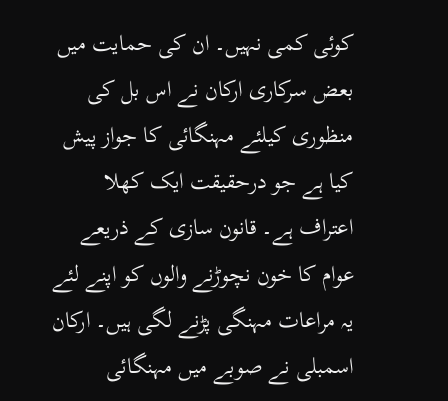کوئی کمی نہیں۔ ان کی حمایت میں بعض سرکاری ارکان نے اس بل کی منظوری کیلئے مہنگائی کا جواز پیش کیا ہے جو درحقیقت ایک کھلا اعتراف ہے۔ قانون سازی کے ذریعے عوام کا خون نچوڑنے والوں کو اپنے لئے یہ مراعات مہنگی پڑنے لگی ہیں۔ ارکان اسمبلی نے صوبے میں مہنگائی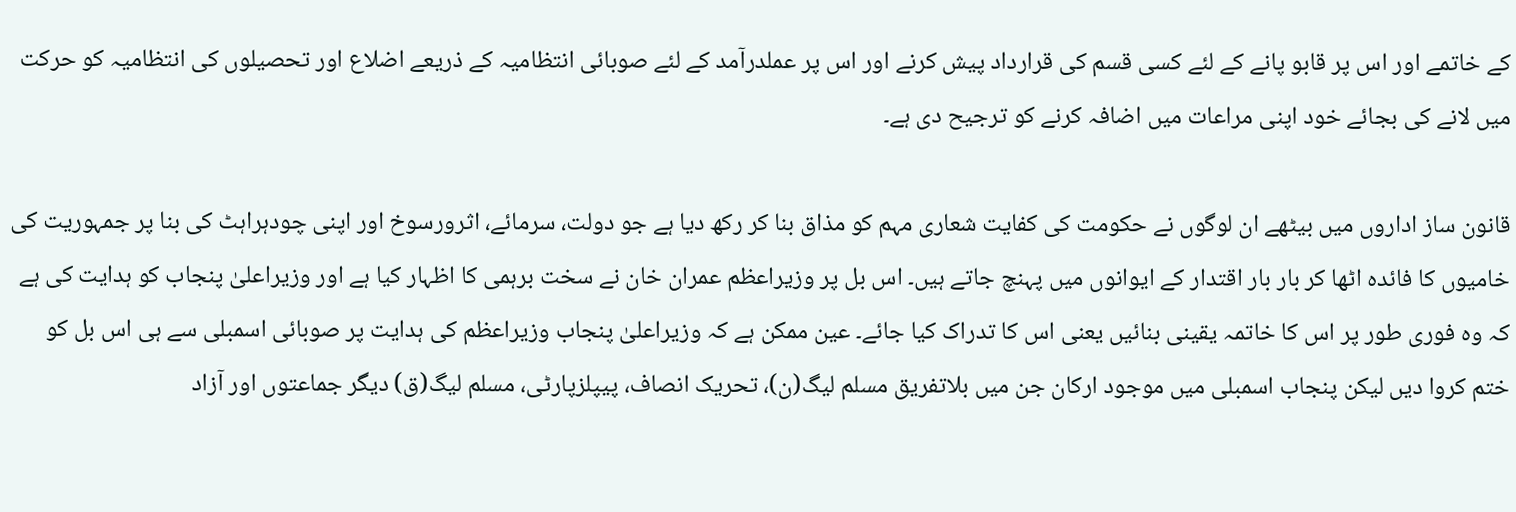کے خاتمے اور اس پر قابو پانے کے لئے کسی قسم کی قرارداد پیش کرنے اور اس پر عملدرآمد کے لئے صوبائی انتظامیہ کے ذریعے اضلاع اور تحصیلوں کی انتظامیہ کو حرکت میں لانے کی بجائے خود اپنی مراعات میں اضافہ کرنے کو ترجیح دی ہے۔

قانون ساز اداروں میں بیٹھے ان لوگوں نے حکومت کی کفایت شعاری مہم کو مذاق بنا کر رکھ دیا ہے جو دولت، سرمائے، اثرورسوخ اور اپنی چودہراہٹ کی بنا پر جمہوریت کی خامیوں کا فائدہ اٹھا کر بار بار اقتدار کے ایوانوں میں پہنچ جاتے ہیں۔ اس بل پر وزیراعظم عمران خان نے سخت برہمی کا اظہار کیا ہے اور وزیراعلیٰ پنجاب کو ہدایت کی ہے کہ وہ فوری طور پر اس کا خاتمہ یقینی بنائیں یعنی اس کا تدراک کیا جائے۔ عین ممکن ہے کہ وزیراعلیٰ پنجاب وزیراعظم کی ہدایت پر صوبائی اسمبلی سے ہی اس بل کو ختم کروا دیں لیکن پنجاب اسمبلی میں موجود ارکان جن میں بلاتفریق مسلم لیگ(ن)، تحریک انصاف، پیپلزپارٹی، مسلم لیگ(ق) دیگر جماعتوں اور آزاد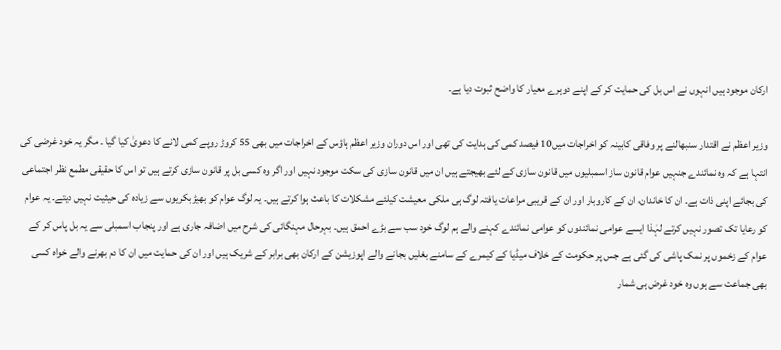ارکان موجود ہیں انہوں نے اس بل کی حمایت کر کے اپنے دوہرے معیار کا واضح ثبوت دیا ہے۔

وزیر اعظم نے اقتدار سنبھالنے پر وفاقی کابینہ کو اخراجات میں10 فیصد کمی کی ہدایت کی تھی اور اس دوران وزیر اعظم ہاؤس کے اخراجات میں بھی 55 کروڑ روپے کمی لانے کا دعویٰ کیا گیا ۔ مگر یہ خود غرضی کی انتہا ہے کہ وہ نمائندے جنہیں عوام قانون ساز اسمبلیوں میں قانون سازی کے لئے بھیجتے ہیں ان میں قانون سازی کی سکت موجود نہیں اور اگر وہ کسی بل پر قانون سازی کرتے ہیں تو اس کا حقیقی مطمع نظر اجتماعی کی بجائے اپنی ذات ہے۔ ان کا خاندان، ان کے کاروبار اور ان کے قریبی مراعات یافتہ لوگ ہی ملکی معیشت کیلئے مشکلات کا باعث ہوا کرتے ہیں۔ یہ لوگ عوام کو بھیڑبکریوں سے زیادہ کی حیثیت نہیں دیتے۔ یہ عوام کو رعایا تک تصور نہیں کرتے لہٰذا ایسے عوامی نمائندوں کو عوامی نمائندے کہنے والے ہم لوگ خود سب سے بڑے احمق ہیں۔ بہرحال مہنگائی کی شرح میں اضافہ جاری ہے اور پنجاب اسمبلی سے یہ بل پاس کر کے عوام کے زخموں پر نمک پاشی کی گئی ہے جس پر حکومت کے خلاف میڈیا کے کیمرے کے سامنے بغلیں بجانے والے اپوزیشن کے ارکان بھی برابر کے شریک ہیں اور ان کی حمایت میں ان کا دم بھرنے والے خواہ کسی بھی جماعت سے ہوں وہ خود غرض ہی شمار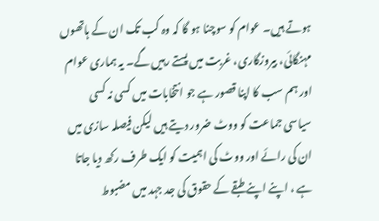ہوتے ہیں۔ عوام کو سوچنا ہو گا کہ وہ کب تک ان کے ہاتھوں مہنگائی، بیروزگاری، غربت میں پستے رہیں گے۔ یہ ہماری عوام اور ہم سب کا اپنا قصور ہے جو انتخابات میں کسی نہ کسی سیاسی جماعت کو ووٹ ضرور دیتے ہیں لیکن فیصلہ سازی میں ان کی رائے اور ووٹ کی اہمیت کو ایک طرف رکھ دیا جاتا ہے ، اپنے اپنے طبقے کے حقوق کی جد جہد میں مضبوط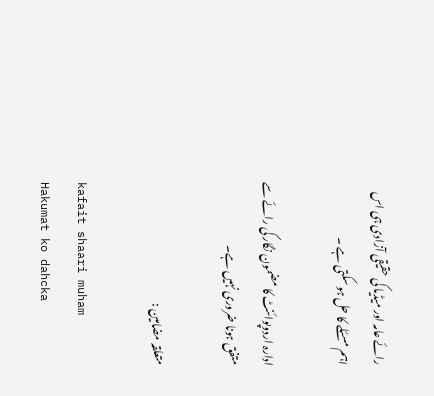رائے عامہ اور میڈیا کی حقیقی آزادی ہی اس اہم مسئلے کا حل ہو سکتی ہے ۔

ادارہ اردوپوائنٹ کا مضمون نگار کی رائے سے متفق ہونا ضروری نہیں ہے۔

متعلقہ مضامین :

kafait shaari muham Hakumat ko dahcka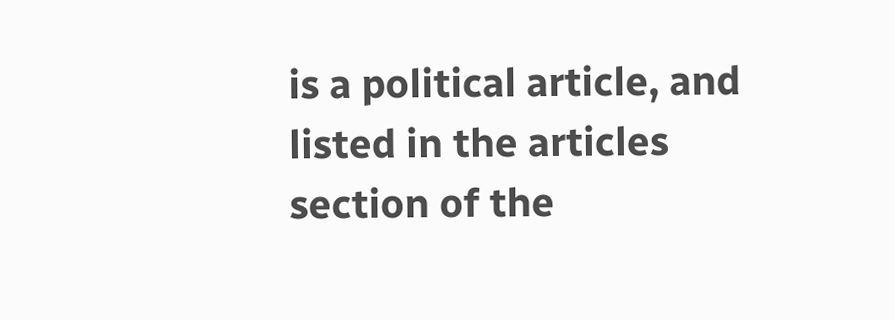is a political article, and listed in the articles section of the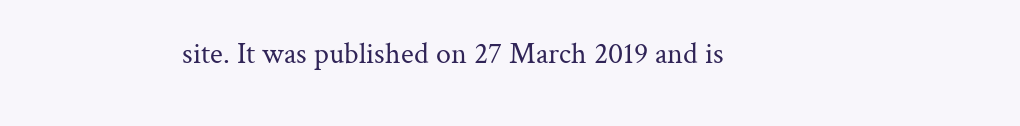site. It was published on 27 March 2019 and is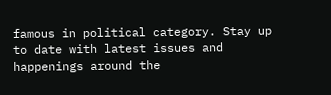famous in political category. Stay up to date with latest issues and happenings around the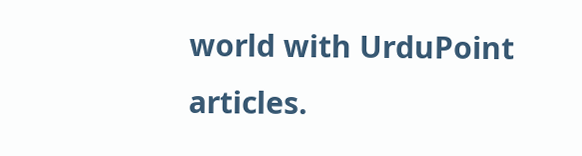world with UrduPoint articles.